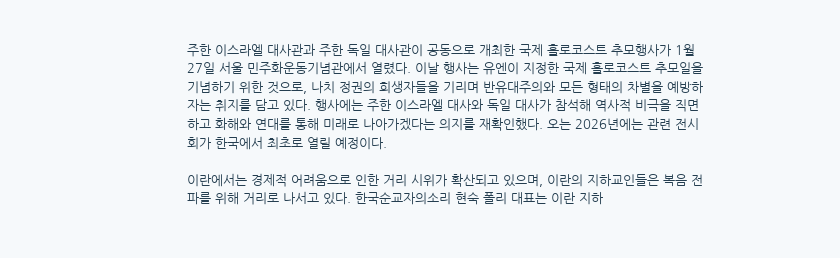주한 이스라엘 대사관과 주한 독일 대사관이 공동으로 개최한 국제 홀로코스트 추모행사가 1월 27일 서울 민주화운동기념관에서 열렸다. 이날 행사는 유엔이 지정한 국제 홀로코스트 추모일을 기념하기 위한 것으로, 나치 정권의 희생자들을 기리며 반유대주의와 모든 형태의 차별을 예방하자는 취지를 담고 있다. 행사에는 주한 이스라엘 대사와 독일 대사가 참석해 역사적 비극을 직면하고 화해와 연대를 통해 미래로 나아가겠다는 의지를 재확인했다. 오는 2026년에는 관련 전시회가 한국에서 최초로 열릴 예정이다.

이란에서는 경제적 어려움으로 인한 거리 시위가 확산되고 있으며, 이란의 지하교인들은 복음 전파를 위해 거리로 나서고 있다. 한국순교자의소리 현숙 폴리 대표는 이란 지하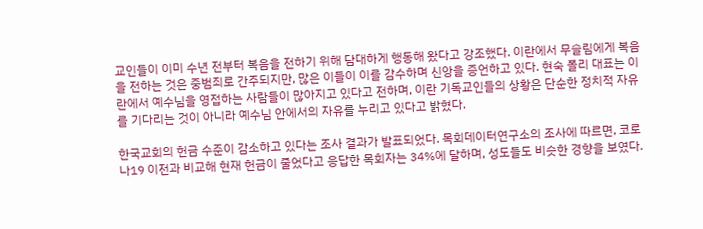교인들이 이미 수년 전부터 복음을 전하기 위해 담대하게 행동해 왔다고 강조했다. 이란에서 무슬림에게 복음을 전하는 것은 중범죄로 간주되지만, 많은 이들이 이를 감수하며 신앙을 증언하고 있다. 현숙 폴리 대표는 이란에서 예수님을 영접하는 사람들이 많아지고 있다고 전하며, 이란 기독교인들의 상황은 단순한 정치적 자유를 기다리는 것이 아니라 예수님 안에서의 자유를 누리고 있다고 밝혔다.

한국교회의 헌금 수준이 감소하고 있다는 조사 결과가 발표되었다. 목회데이터연구소의 조사에 따르면, 코로나19 이전과 비교해 현재 헌금이 줄었다고 응답한 목회자는 34%에 달하며, 성도들도 비슷한 경향을 보였다.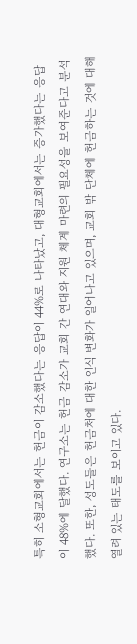특히 소형교회에서는 헌금이 감소했다는 응답이 44%로 나타났고, 대형교회에서는 증가했다는 응답이 48%에 달했다. 연구소는 헌금 감소가 교회 간 연대와 지원 체계 마련의 필요성을 보여준다고 분석했다. 또한, 성도들은 헌금처에 대한 인식 변화가 일어나고 있으며, 교회 밖 단체에 헌금하는 것에 대해 열려 있는 태도를 보이고 있다.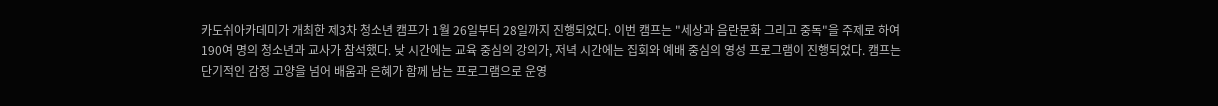카도쉬아카데미가 개최한 제3차 청소년 캠프가 1월 26일부터 28일까지 진행되었다. 이번 캠프는 "세상과 음란문화 그리고 중독"을 주제로 하여 190여 명의 청소년과 교사가 참석했다. 낮 시간에는 교육 중심의 강의가, 저녁 시간에는 집회와 예배 중심의 영성 프로그램이 진행되었다. 캠프는 단기적인 감정 고양을 넘어 배움과 은혜가 함께 남는 프로그램으로 운영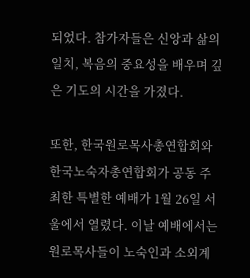되었다. 참가자들은 신앙과 삶의 일치, 복음의 중요성을 배우며 깊은 기도의 시간을 가졌다.

또한, 한국원로목사총연합회와 한국노숙자총연합회가 공동 주최한 특별한 예배가 1월 26일 서울에서 열렸다. 이날 예배에서는 원로목사들이 노숙인과 소외계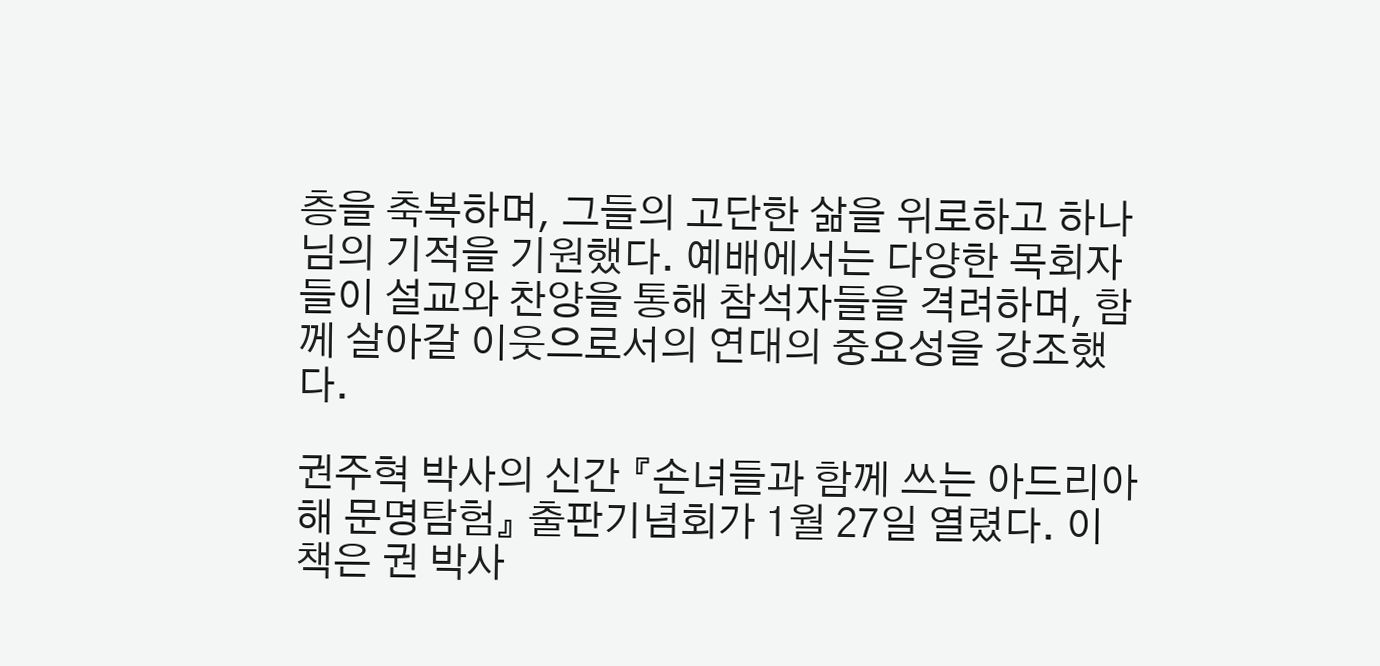층을 축복하며, 그들의 고단한 삶을 위로하고 하나님의 기적을 기원했다. 예배에서는 다양한 목회자들이 설교와 찬양을 통해 참석자들을 격려하며, 함께 살아갈 이웃으로서의 연대의 중요성을 강조했다.

권주혁 박사의 신간 『손녀들과 함께 쓰는 아드리아해 문명탐험』 출판기념회가 1월 27일 열렸다. 이 책은 권 박사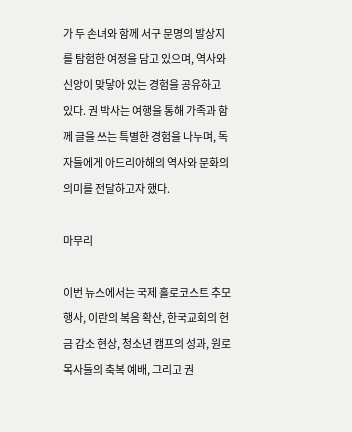가 두 손녀와 함께 서구 문명의 발상지를 탐험한 여정을 담고 있으며, 역사와 신앙이 맞닿아 있는 경험을 공유하고 있다. 권 박사는 여행을 통해 가족과 함께 글을 쓰는 특별한 경험을 나누며, 독자들에게 아드리아해의 역사와 문화의 의미를 전달하고자 했다.

마무리

이번 뉴스에서는 국제 홀로코스트 추모행사, 이란의 복음 확산, 한국교회의 헌금 감소 현상, 청소년 캠프의 성과, 원로목사들의 축복 예배, 그리고 권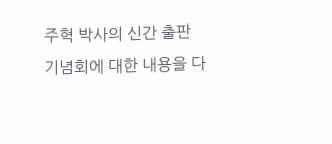주혁 박사의 신간 출판 기념회에 대한 내용을 다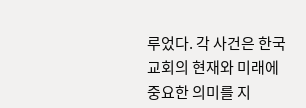루었다. 각 사건은 한국교회의 현재와 미래에 중요한 의미를 지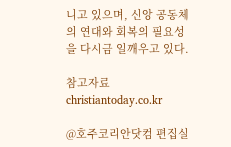니고 있으며, 신앙 공동체의 연대와 회복의 필요성을 다시금 일깨우고 있다.

참고자료
christiantoday.co.kr

@호주코리안닷컴 편집실